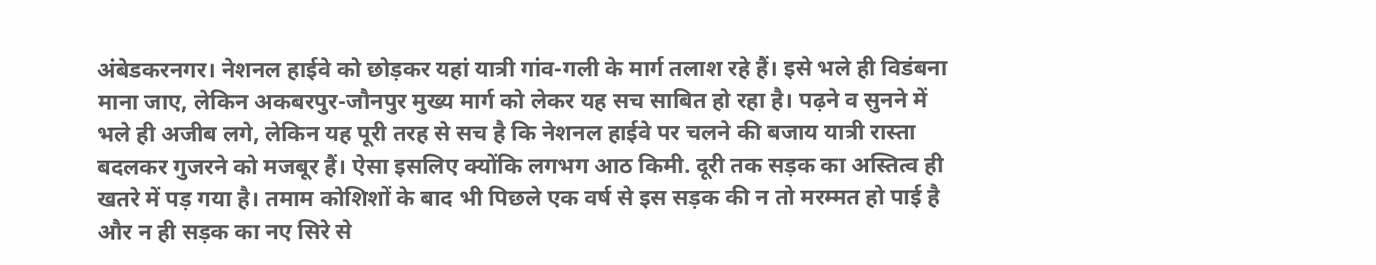अंबेडकरनगर। नेशनल हाईवे को छोड़कर यहां यात्री गांव-गली के मार्ग तलाश रहे हैं। इसे भले ही विडंबना माना जाए, लेकिन अकबरपुर-जौनपुर मुख्य मार्ग को लेकर यह सच साबित हो रहा है। पढ़ने व सुनने में भले ही अजीब लगे, लेकिन यह पूरी तरह से सच है कि नेशनल हाईवे पर चलने की बजाय यात्री रास्ता बदलकर गुजरने को मजबूर हैं। ऐसा इसलिए क्योंकि लगभग आठ किमी. दूरी तक सड़क का अस्तित्व ही खतरे में पड़ गया है। तमाम कोशिशों के बाद भी पिछले एक वर्ष से इस सड़क की न तो मरम्मत हो पाई है और न ही सड़क का नए सिरे से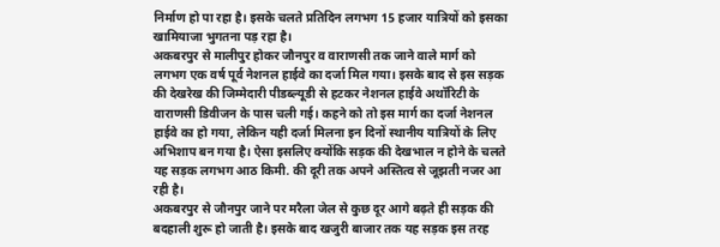निर्माण हो पा रहा है। इसके चलते प्रतिदिन लगभग 15 हजार यात्रियों को इसका खामियाजा भुगतना पड़ रहा है।
अकबरपुर से मालीपुर होकर जौनपुर व वाराणसी तक जाने वाले मार्ग को लगभग एक वर्ष पूर्व नेशनल हाईवे का दर्जा मिल गया। इसके बाद से इस सड़क की देखरेख की जिम्मेदारी पीडब्ल्यूडी से हटकर नेशनल हाईवे अथॉरिटी के वाराणसी डिवीजन के पास चली गई। कहने को तो इस मार्ग का दर्जा नेशनल हाईवे का हो गया, लेकिन यही दर्जा मिलना इन दिनों स्थानीय यात्रियों के लिए अभिशाप बन गया है। ऐसा इसलिए क्योंकि सड़क की देखभाल न होने के चलते यह सड़क लगभग आठ किमी. की दूरी तक अपने अस्तित्व से जूझती नजर आ रही है।
अकबरपुर से जौनपुर जाने पर मरैला जेल से कुछ दूर आगे बढ़ते ही सड़क की बदहाली शुरू हो जाती है। इसके बाद खजुरी बाजार तक यह सड़क इस तरह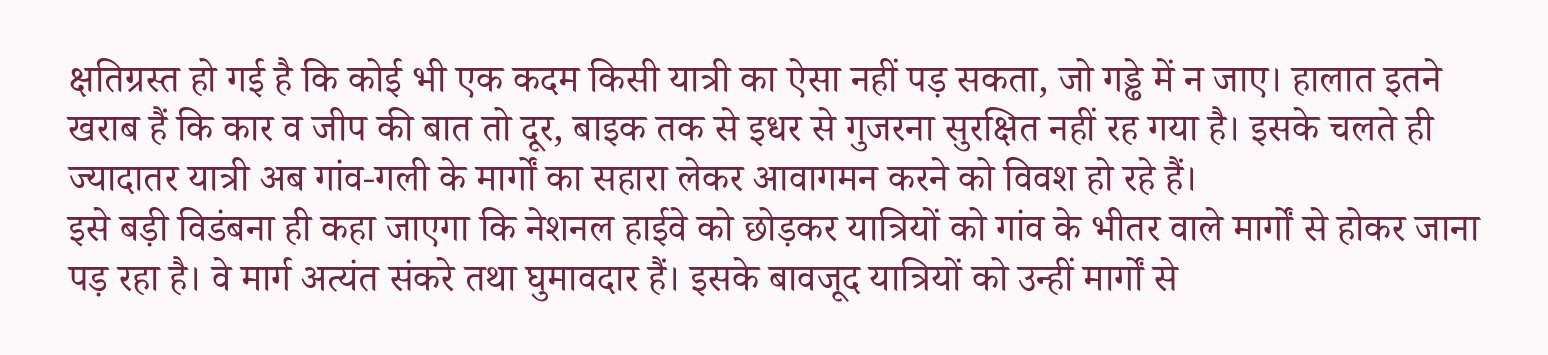क्षतिग्रस्त हो गई है कि कोई भी एक कदम किसी यात्री का ऐसा नहीं पड़ सकता, जो गड्ढे में न जाए। हालात इतने खराब हैं कि कार व जीप की बात तो दूर, बाइक तक से इधर से गुजरना सुरक्षित नहीं रह गया है। इसके चलते ही ज्यादातर यात्री अब गांव-गली के मार्गों का सहारा लेकर आवागमन करने को विवश हो रहे हैं।
इसे बड़ी विडंबना ही कहा जाएगा कि नेशनल हाईवे को छोड़कर यात्रियों को गांव के भीतर वाले मार्गों से होकर जाना पड़ रहा है। वे मार्ग अत्यंत संकरे तथा घुमावदार हैं। इसके बावजूद यात्रियों को उन्हीं मार्गों से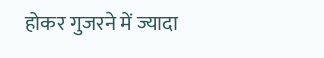होकर गुजरने में ज्यादा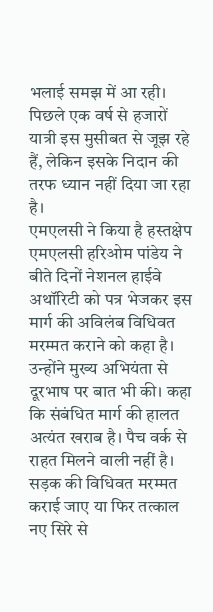भलाई समझ में आ रही। पिछले एक वर्ष से हजारों यात्री इस मुसीबत से जूझ रहे हैं, लेकिन इसके निदान की तरफ ध्यान नहीं दिया जा रहा है।
एमएलसी ने किया है हस्तक्षेप
एमएलसी हरिओम पांडेय ने बीते दिनों नेशनल हाईवे अथॉरिटी को पत्र भेजकर इस मार्ग की अविलंब विधिवत मरम्मत कराने को कहा है। उन्होंने मुख्य अभियंता से दूरभाष पर बात भी की। कहा कि संबंधित मार्ग की हालत अत्यंत खराब है। पैच वर्क से राहत मिलने वाली नहीं है। सड़क की विधिवत मरम्मत कराई जाए या फिर तत्काल नए सिरे से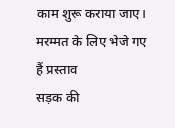काम शुरू कराया जाए।
मरम्मत के लिए भेजे गए हैं प्रस्ताव
सड़क की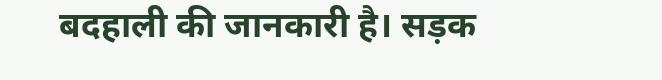बदहाली की जानकारी है। सड़क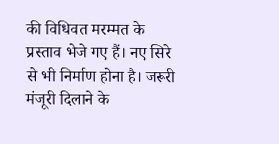की विधिवत मरम्मत के प्रस्ताव भेजे गए हैं। नए सिरे से भी निर्माण होना है। जरूरी मंजूरी दिलाने के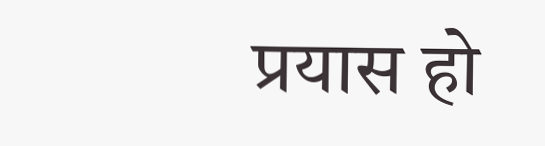प्रयास हो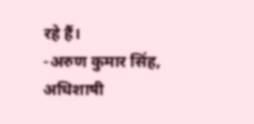रहे हैं।
-अरुण कुमार सिंह, अधिशाषी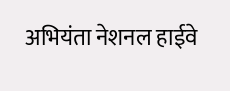अभियंता नेशनल हाईवे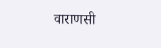वाराणसी